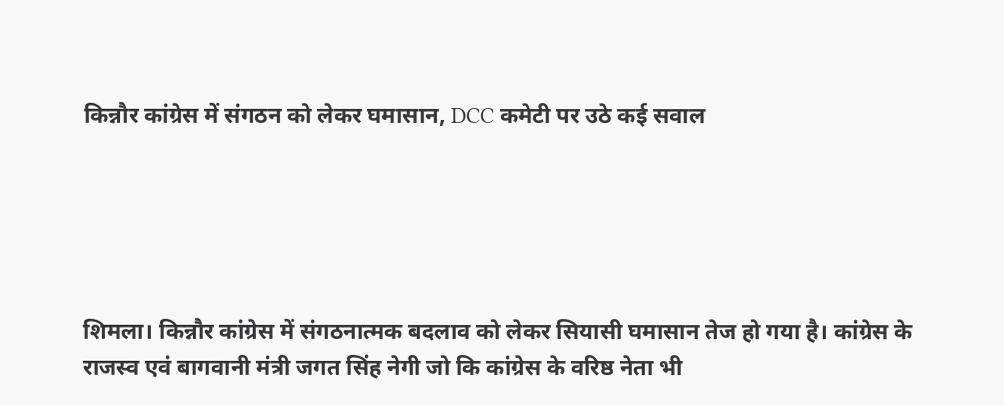किन्नौर कांग्रेस में संगठन को लेकर घमासान, DCC कमेटी पर उठे कई सवाल





शिमला। किन्नौर कांग्रेस में संगठनात्मक बदलाव को लेकर सियासी घमासान तेज हो गया है। कांग्रेस के राजस्व एवं बागवानी मंत्री जगत सिंह नेगी जो कि कांग्रेस के वरिष्ठ नेता भी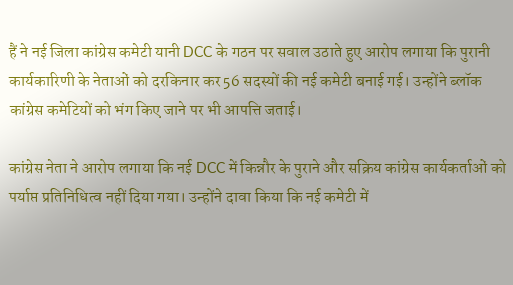हैं ने नई जिला कांग्रेस कमेटी यानी DCC के गठन पर सवाल उठाते हुए आरोप लगाया कि पुरानी कार्यकारिणी के नेताओं को दरकिनार कर 56 सदस्यों की नई कमेटी बनाई गई। उन्होंने ब्लॉक कांग्रेस कमेटियों को भंग किए जाने पर भी आपत्ति जताई।

कांग्रेस नेता ने आरोप लगाया कि नई DCC में किन्नौर के पुराने और सक्रिय कांग्रेस कार्यकर्ताओं को पर्याप्त प्रतिनिधित्व नहीं दिया गया। उन्होंने दावा किया कि नई कमेटी में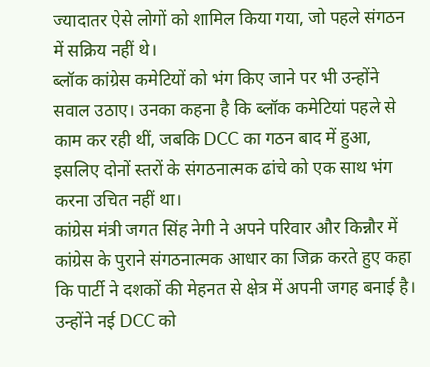ज्यादातर ऐसे लोगों को शामिल किया गया, जो पहले संगठन में सक्रिय नहीं थे।
ब्लॉक कांग्रेस कमेटियों को भंग किए जाने पर भी उन्होंने सवाल उठाए। उनका कहना है कि ब्लॉक कमेटियां पहले से काम कर रही थीं, जबकि DCC का गठन बाद में हुआ, इसलिए दोनों स्तरों के संगठनात्मक ढांचे को एक साथ भंग करना उचित नहीं था।
कांग्रेस मंत्री जगत सिंह नेगी ने अपने परिवार और किन्नौर में कांग्रेस के पुराने संगठनात्मक आधार का जिक्र करते हुए कहा कि पार्टी ने दशकों की मेहनत से क्षेत्र में अपनी जगह बनाई है। उन्होंने नई DCC को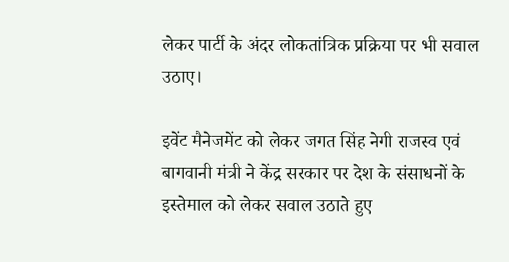लेकर पार्टी के अंदर लोकतांत्रिक प्रक्रिया पर भी सवाल उठाए।

इवेंट मैनेजमेंट को लेकर जगत सिंह नेगी राजस्व एवं बागवानी मंत्री ने केंद्र सरकार पर देश के संसाधनों के इस्तेमाल को लेकर सवाल उठाते हुए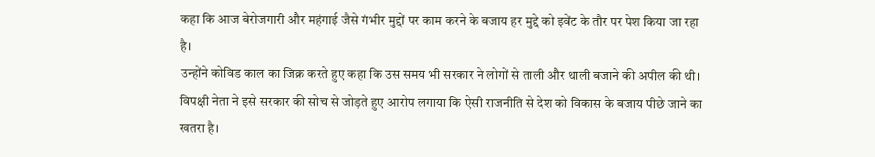कहा कि आज बेरोजगारी और महंगाई जैसे गंभीर मुद्दों पर काम करने के बजाय हर मुद्दे को इवेंट के तौर पर पेश किया जा रहा है।
उन्होंने कोविड काल का जिक्र करते हुए कहा कि उस समय भी सरकार ने लोगों से ताली और थाली बजाने की अपील की थी। विपक्षी नेता ने इसे सरकार की सोच से जोड़ते हुए आरोप लगाया कि ऐसी राजनीति से देश को विकास के बजाय पीछे जाने का खतरा है।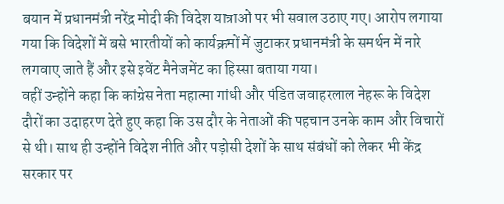बयान में प्रधानमंत्री नरेंद्र मोदी की विदेश यात्राओं पर भी सवाल उठाए गए। आरोप लगाया गया कि विदेशों में बसे भारतीयों को कार्यक्रमों में जुटाकर प्रधानमंत्री के समर्थन में नारे लगवाए जाते हैं और इसे इवेंट मैनेजमेंट का हिस्सा बताया गया।
वहीं उन्होंने कहा कि कांग्रेस नेता महात्मा गांधी और पंडित जवाहरलाल नेहरू के विदेश दौरों का उदाहरण देते हुए कहा कि उस दौर के नेताओं की पहचान उनके काम और विचारों से थी। साथ ही उन्होंने विदेश नीति और पड़ोसी देशों के साथ संबंधों को लेकर भी केंद्र सरकार पर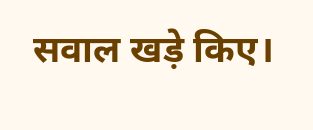सवाल खड़े किए।